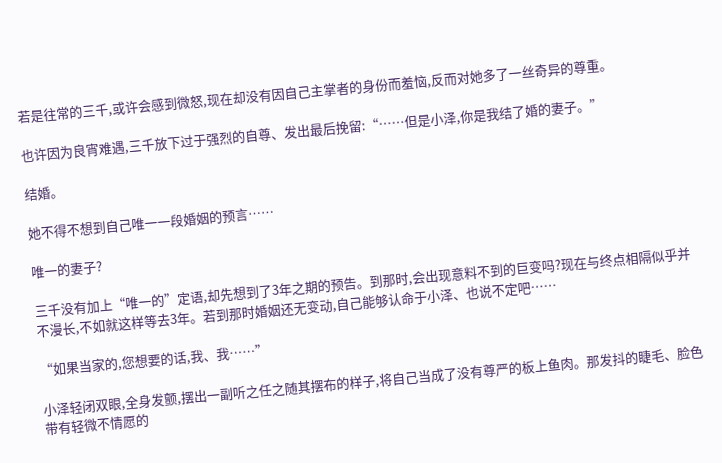若是往常的三千,或许会感到微怒,现在却没有因自己主掌者的身份而羞恼,反而对她多了一丝奇异的尊重。

也许因为良宵难遇,三千放下过于强烈的自尊、发出最后挽留:“……但是小泽,你是我结了婚的妻子。”

结婚。

她不得不想到自己唯一一段婚姻的预言……

唯一的妻子?

三千没有加上“唯一的”定语,却先想到了3年之期的预告。到那时,会出现意料不到的巨变吗?现在与终点相隔似乎并不漫长,不如就这样等去3年。若到那时婚姻还无变动,自己能够认命于小泽、也说不定吧……

“如果当家的,您想要的话,我、我……”

小泽轻闭双眼,全身发颤,摆出一副听之任之随其摆布的样子,将自己当成了没有尊严的板上鱼肉。那发抖的睫毛、脸色带有轻微不情愿的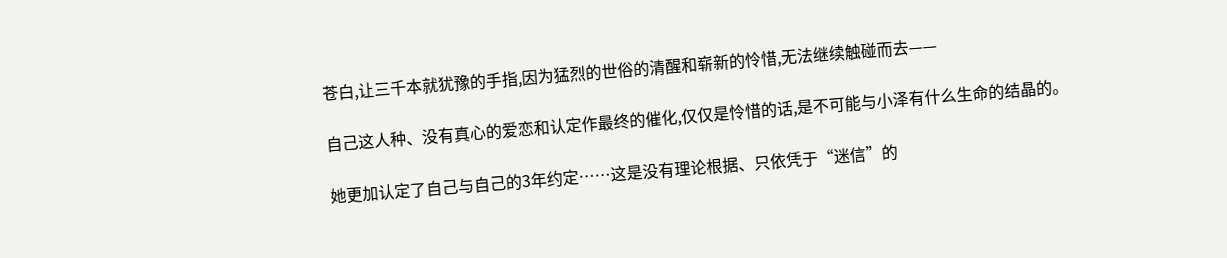苍白,让三千本就犹豫的手指,因为猛烈的世俗的清醒和崭新的怜惜,无法继续触碰而去——

自己这人种、没有真心的爱恋和认定作最终的催化,仅仅是怜惜的话,是不可能与小泽有什么生命的结晶的。

她更加认定了自己与自己的3年约定……这是没有理论根据、只依凭于“迷信”的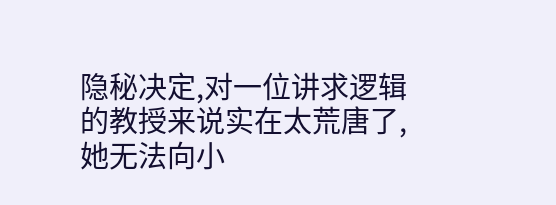隐秘决定,对一位讲求逻辑的教授来说实在太荒唐了,她无法向小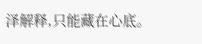泽解释,只能藏在心底。